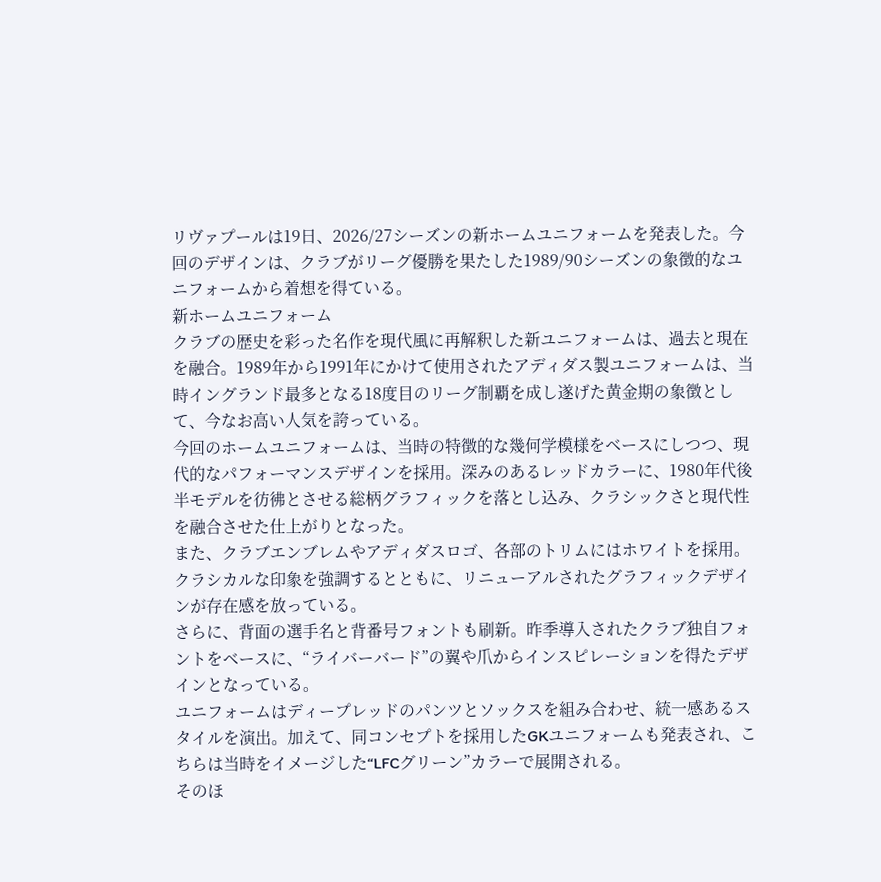リヴァプールは19日、2026/27シーズンの新ホームユニフォームを発表した。今回のデザインは、クラブがリーグ優勝を果たした1989/90シーズンの象徴的なユニフォームから着想を得ている。
新ホームユニフォーム
クラブの歴史を彩った名作を現代風に再解釈した新ユニフォームは、過去と現在を融合。1989年から1991年にかけて使用されたアディダス製ユニフォームは、当時イングランド最多となる18度目のリーグ制覇を成し遂げた黄金期の象徴として、今なお高い人気を誇っている。
今回のホームユニフォームは、当時の特徴的な幾何学模様をベースにしつつ、現代的なパフォーマンスデザインを採用。深みのあるレッドカラーに、1980年代後半モデルを彷彿とさせる総柄グラフィックを落とし込み、クラシックさと現代性を融合させた仕上がりとなった。
また、クラブエンブレムやアディダスロゴ、各部のトリムにはホワイトを採用。クラシカルな印象を強調するとともに、リニューアルされたグラフィックデザインが存在感を放っている。
さらに、背面の選手名と背番号フォントも刷新。昨季導入されたクラブ独自フォントをベースに、“ライバーバード”の翼や爪からインスピレーションを得たデザインとなっている。
ユニフォームはディープレッドのパンツとソックスを組み合わせ、統一感あるスタイルを演出。加えて、同コンセプトを採用したGKユニフォームも発表され、こちらは当時をイメージした“LFCグリーン”カラーで展開される。
そのほ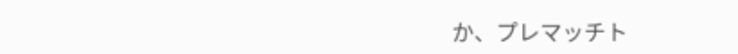か、プレマッチト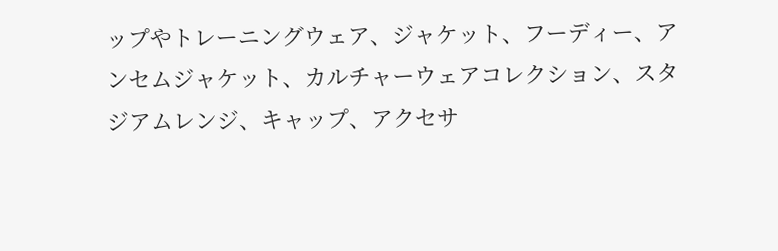ップやトレーニングウェア、ジャケット、フーディー、アンセムジャケット、カルチャーウェアコレクション、スタジアムレンジ、キャップ、アクセサ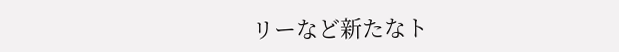リーなど新たなト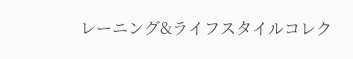レーニング&ライフスタイルコレク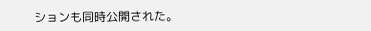ションも同時公開された。